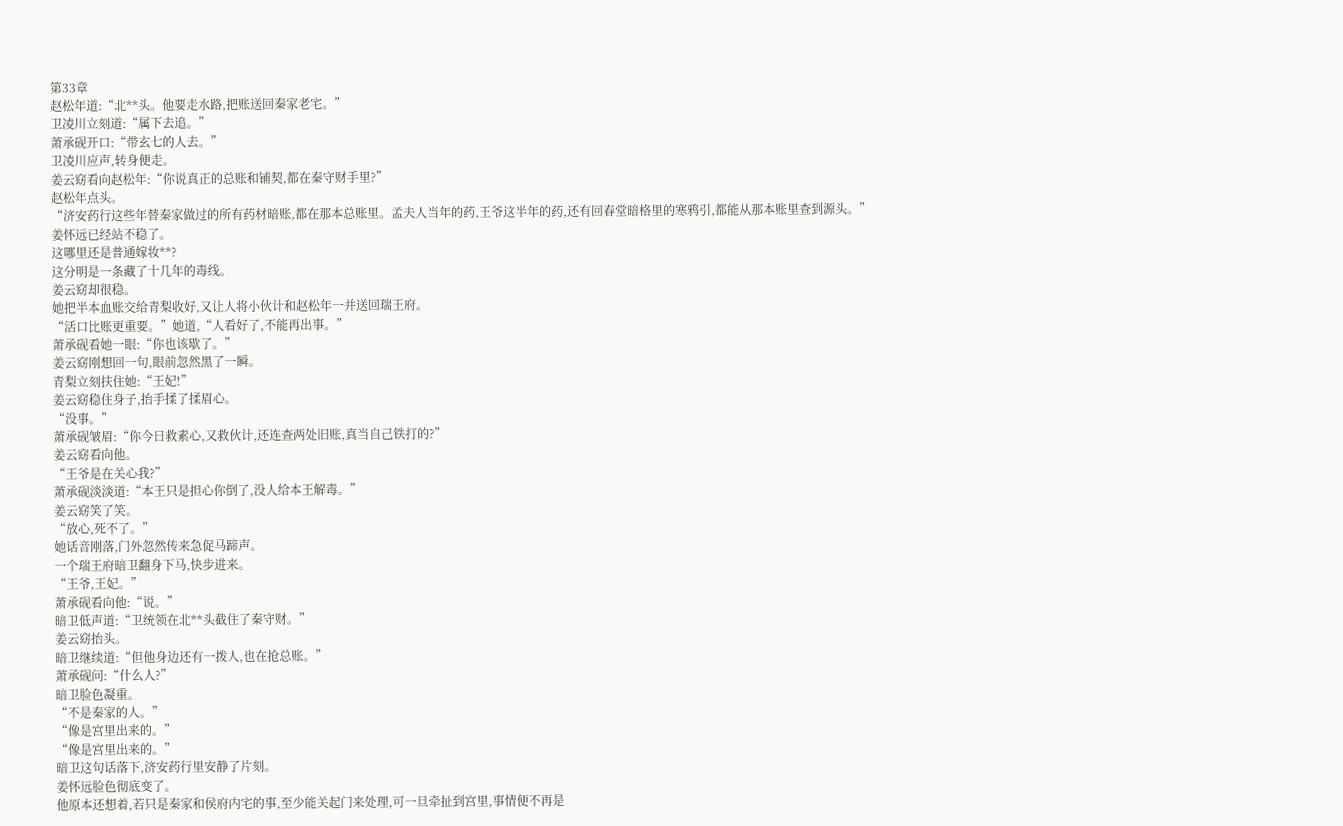第33章
赵松年道:“北**头。他要走水路,把账送回秦家老宅。”
卫凌川立刻道:“属下去追。”
萧承砚开口:“带玄七的人去。”
卫凌川应声,转身便走。
姜云窈看向赵松年:“你说真正的总账和铺契,都在秦守财手里?”
赵松年点头。
“济安药行这些年替秦家做过的所有药材暗账,都在那本总账里。孟夫人当年的药,王爷这半年的药,还有回春堂暗格里的寒鸦引,都能从那本账里查到源头。”
姜怀远已经站不稳了。
这哪里还是普通嫁妆**?
这分明是一条藏了十几年的毒线。
姜云窈却很稳。
她把半本血账交给青梨收好,又让人将小伙计和赵松年一并送回瑞王府。
“活口比账更重要。”她道,“人看好了,不能再出事。”
萧承砚看她一眼:“你也该歇了。”
姜云窈刚想回一句,眼前忽然黑了一瞬。
青梨立刻扶住她:“王妃!”
姜云窈稳住身子,抬手揉了揉眉心。
“没事。”
萧承砚皱眉:“你今日救素心,又救伙计,还连查两处旧账,真当自己铁打的?”
姜云窈看向他。
“王爷是在关心我?”
萧承砚淡淡道:“本王只是担心你倒了,没人给本王解毒。”
姜云窈笑了笑。
“放心,死不了。”
她话音刚落,门外忽然传来急促马蹄声。
一个瑞王府暗卫翻身下马,快步进来。
“王爷,王妃。”
萧承砚看向他:“说。”
暗卫低声道:“卫统领在北**头截住了秦守财。”
姜云窈抬头。
暗卫继续道:“但他身边还有一拨人,也在抢总账。”
萧承砚问:“什么人?”
暗卫脸色凝重。
“不是秦家的人。”
“像是宫里出来的。”
“像是宫里出来的。”
暗卫这句话落下,济安药行里安静了片刻。
姜怀远脸色彻底变了。
他原本还想着,若只是秦家和侯府内宅的事,至少能关起门来处理,可一旦牵扯到宫里,事情便不再是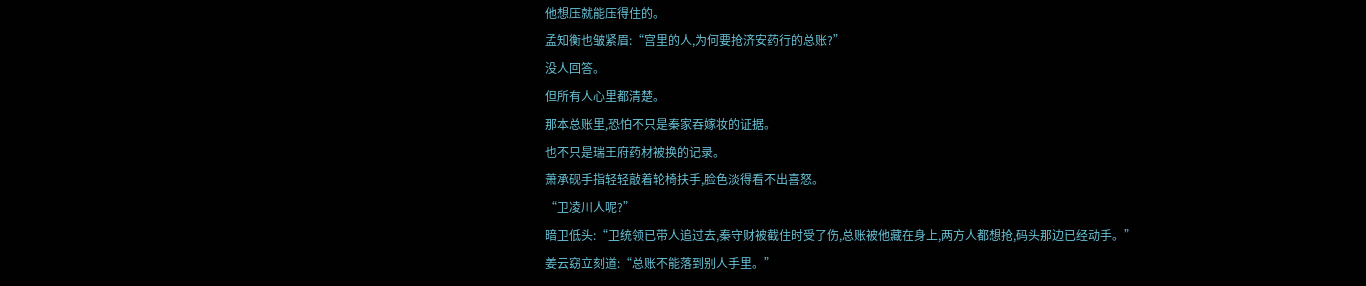他想压就能压得住的。
孟知衡也皱紧眉:“宫里的人,为何要抢济安药行的总账?”
没人回答。
但所有人心里都清楚。
那本总账里,恐怕不只是秦家吞嫁妆的证据。
也不只是瑞王府药材被换的记录。
萧承砚手指轻轻敲着轮椅扶手,脸色淡得看不出喜怒。
“卫凌川人呢?”
暗卫低头:“卫统领已带人追过去,秦守财被截住时受了伤,总账被他藏在身上,两方人都想抢,码头那边已经动手。”
姜云窈立刻道:“总账不能落到别人手里。”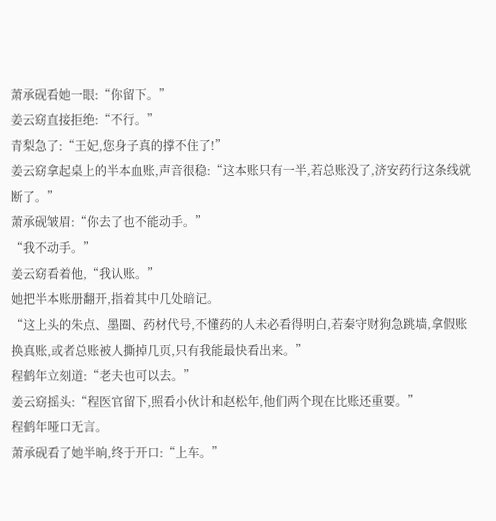萧承砚看她一眼:“你留下。”
姜云窈直接拒绝:“不行。”
青梨急了:“王妃,您身子真的撑不住了!”
姜云窈拿起桌上的半本血账,声音很稳:“这本账只有一半,若总账没了,济安药行这条线就断了。”
萧承砚皱眉:“你去了也不能动手。”
“我不动手。”
姜云窈看着他,“我认账。”
她把半本账册翻开,指着其中几处暗记。
“这上头的朱点、墨圈、药材代号,不懂药的人未必看得明白,若秦守财狗急跳墙,拿假账换真账,或者总账被人撕掉几页,只有我能最快看出来。”
程鹤年立刻道:“老夫也可以去。”
姜云窈摇头:“程医官留下,照看小伙计和赵松年,他们两个现在比账还重要。”
程鹤年哑口无言。
萧承砚看了她半晌,终于开口:“上车。”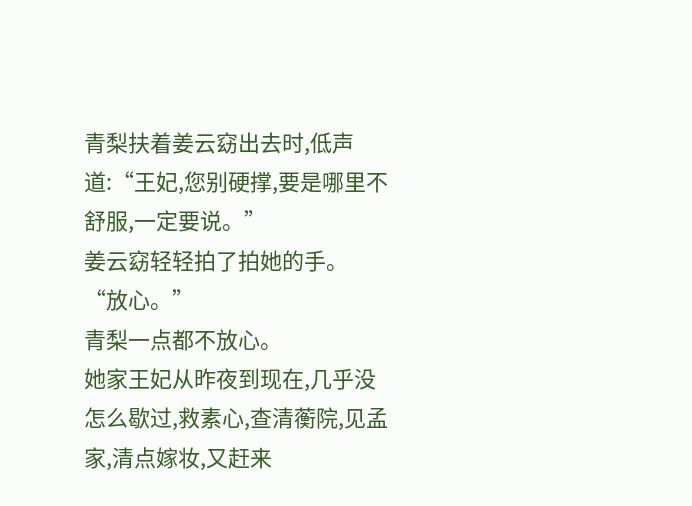青梨扶着姜云窈出去时,低声道:“王妃,您别硬撑,要是哪里不舒服,一定要说。”
姜云窈轻轻拍了拍她的手。
“放心。”
青梨一点都不放心。
她家王妃从昨夜到现在,几乎没怎么歇过,救素心,查清蘅院,见孟家,清点嫁妆,又赶来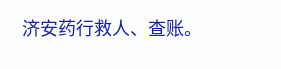济安药行救人、查账。